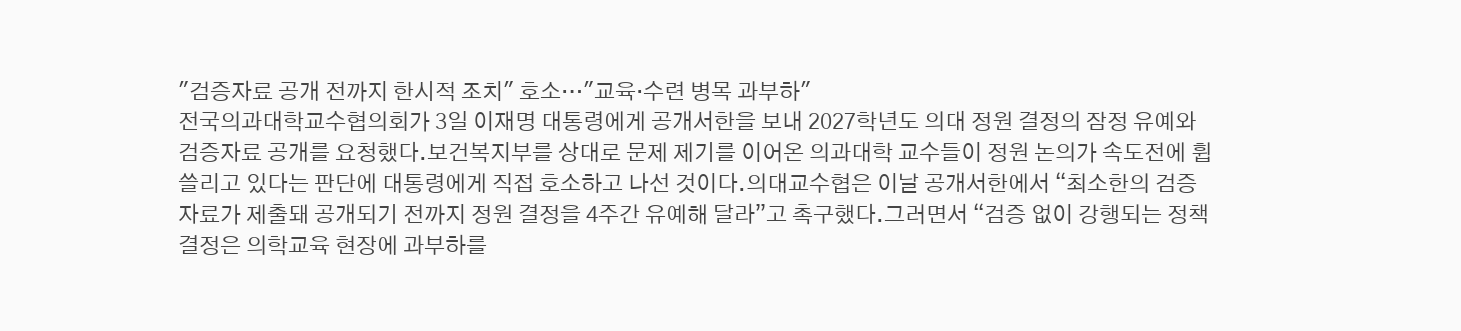"검증자료 공개 전까지 한시적 조치" 호소…"교육·수련 병목 과부하"
전국의과대학교수협의회가 3일 이재명 대통령에게 공개서한을 보내 2027학년도 의대 정원 결정의 잠정 유예와 검증자료 공개를 요청했다.보건복지부를 상대로 문제 제기를 이어온 의과대학 교수들이 정원 논의가 속도전에 휩쓸리고 있다는 판단에 대통령에게 직접 호소하고 나선 것이다.의대교수협은 이날 공개서한에서 “최소한의 검증자료가 제출돼 공개되기 전까지 정원 결정을 4주간 유예해 달라”고 촉구했다.그러면서 “검증 없이 강행되는 정책 결정은 의학교육 현장에 과부하를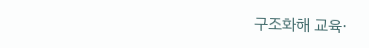구조화해 교육·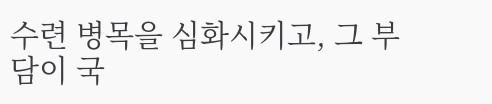수련 병목을 심화시키고, 그 부담이 국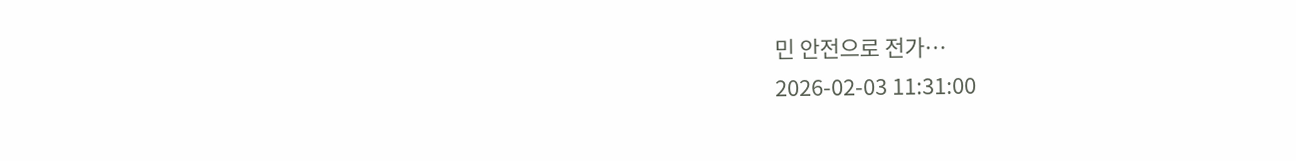민 안전으로 전가…
2026-02-03 11:31:00